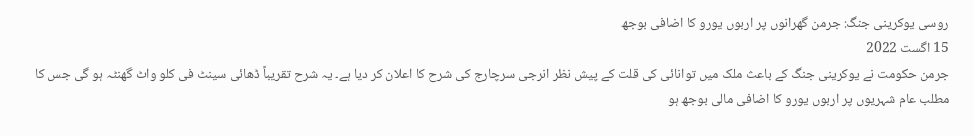روسی یوکرینی جنگ: جرمن گھرانوں پر اربوں یورو کا اضافی بوجھ
15 اگست 2022
جرمن حکومت نے یوکرینی جنگ کے باعث ملک میں توانائی کی قلت کے پیش نظر انرجی سرچارج کی شرح کا اعلان کر دیا ہے۔ یہ شرح تقریباً ڈھائی سینٹ فی کلو واٹ گھنٹہ ہو گی جس کا مطلب عام شہریوں پر اربوں یورو کا اضافی مالی بوجھ ہو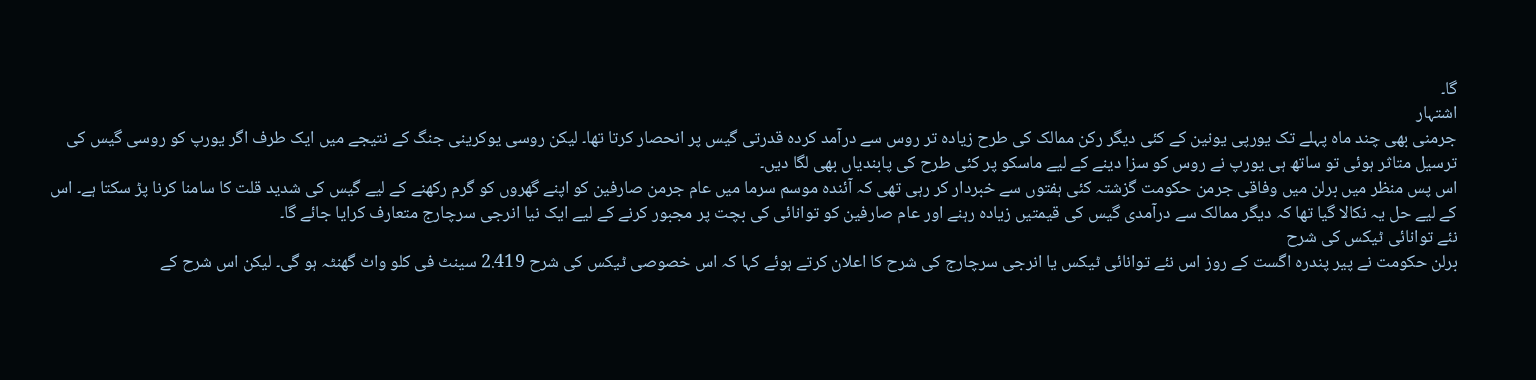گا۔
اشتہار
جرمنی بھی چند ماہ پہلے تک یورپی یونین کے کئی دیگر رکن ممالک کی طرح زیادہ تر روس سے درآمد کردہ قدرتی گیس پر انحصار کرتا تھا۔ لیکن روسی یوکرینی جنگ کے نتیجے میں ایک طرف اگر یورپ کو روسی گیس کی ترسیل متاثر ہوئی تو ساتھ ہی یورپ نے روس کو سزا دینے کے لیے ماسکو پر کئی طرح کی پابندیاں بھی لگا دیں۔
اس پس منظر میں برلن میں وفاقی جرمن حکومت گزشتہ کئی ہفتوں سے خبردار کر رہی تھی کہ آئندہ موسم سرما میں عام جرمن صارفین کو اپنے گھروں کو گرم رکھنے کے لیے گیس کی شدید قلت کا سامنا کرنا پڑ سکتا ہے۔ اس کے لیے حل یہ نکالا گیا تھا کہ دیگر ممالک سے درآمدی گیس کی قیمتیں زیادہ رہنے اور عام صارفین کو توانائی کی بچت پر مجبور کرنے کے لیے ایک نیا انرجی سرچارج متعارف کرایا جائے گا۔
نئے توانائی ٹیکس کی شرح
برلن حکومت نے پیر پندرہ اگست کے روز اس نئے توانائی ٹیکس یا انرجی سرچارج کی شرح کا اعلان کرتے ہوئے کہا کہ اس خصوصی ٹیکس کی شرح 2.419 سینٹ فی کلو واٹ گھنٹہ ہو گی۔ لیکن اس شرح کے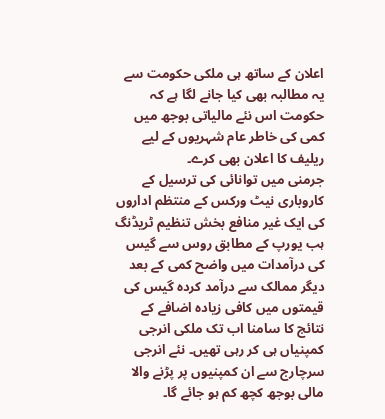اعلان کے ساتھ ہی ملکی حکومت سے یہ مطالبہ بھی کیا جانے لگا ہے کہ حکومت اس نئے مالیاتی بوجھ میں کمی کی خاطر عام شہریوں کے لیے ریلیف کا اعلان بھی کرے۔
جرمنی میں توانائی کی ترسیل کے کاروباری نیٹ ورکس کے منتظم اداروں کی ایک غیر منافع بخش تنظیم ٹریڈنگ ہب یورپ کے مطابق روس سے گیس کی درآمدات میں واضح کمی کے بعد دیگر ممالک سے درآمد کردہ گیس کی قیمتوں میں کافی زیادہ اضافے کے نتائج کا سامنا اب تک ملکی انرجی کمپنیاں ہی کر رہی تھیں۔ نئے انرجی سرچارج سے ان کمپنیوں پر پڑنے والا مالی بوجھ کچھ کم ہو جائے گا۔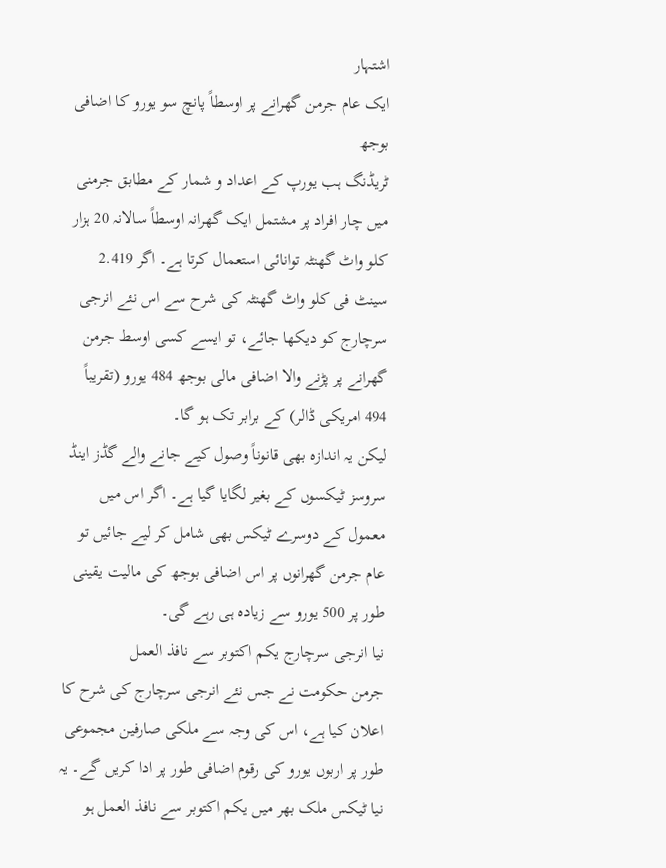اشتہار
ایک عام جرمن گھرانے پر اوسطاً پانچ سو یورو کا اضافی بوجھ
ٹریڈنگ ہب یورپ کے اعداد و شمار کے مطابق جرمنی میں چار افراد پر مشتمل ایک گھرانہ اوسطاً سالانہ 20 ہزار کلو واٹ گھنٹہ توانائی استعمال کرتا ہے۔ اگر 2.419 سینٹ فی کلو واٹ گھنٹہ کی شرح سے اس نئے انرجی سرچارج کو دیکھا جائے، تو ایسے کسی اوسط جرمن گھرانے پر پڑنے والا اضافی مالی بوجھ 484 یورو (تقریباً 494 امریکی ڈالر) کے برابر تک ہو گا۔
لیکن یہ اندازہ بھی قانوناً وصول کیے جانے والے گڈز اینڈ سروسز ٹیکسوں کے بغیر لگایا گیا ہے۔ اگر اس میں معمول کے دوسرے ٹیکس بھی شامل کر لیے جائیں تو عام جرمن گھرانوں پر اس اضافی بوجھ کی مالیت یقینی طور پر 500 یورو سے زیادہ ہی رہے گی۔
نیا انرجی سرچارج یکم اکتوبر سے نافذ العمل
جرمن حکومت نے جس نئے انرجی سرچارج کی شرح کا اعلان کیا ہے، اس کی وجہ سے ملکی صارفین مجموعی طور پر اربوں یورو کی رقوم اضافی طور پر ادا کریں گے۔ یہ نیا ٹیکس ملک بھر میں یکم اکتوبر سے نافذ العمل ہو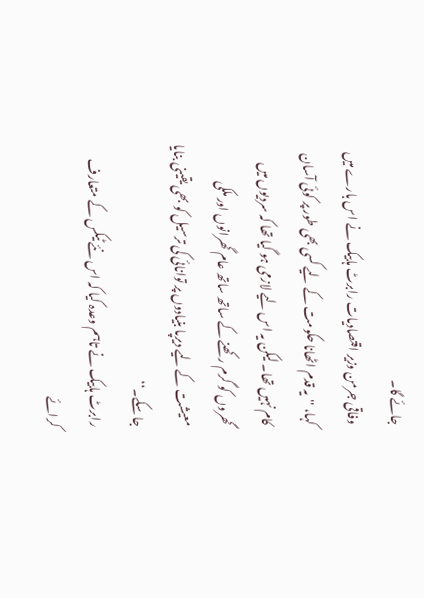جائے گا۔
وفاقی جرمن وزیر اقتصادیات رابرٹ ہابیک نے اس بارے میں کہا، ''یہ قدم اٹھانا حکومت کے لیے کسی بھی طور پر کوئی آسان کام نہیں تھا۔ لیکن یہ اس لیے لازمی ہو گیا تھا کہ سردیوں میں گھروں کو گرم رکھنے کے ساتھ ساتھ عام گھرانوں اور ملکی معیشت کے لیے دیرپا بنیادوں پر توانائی کی ترسیل کو بھی یقینی بنایا جا سکے۔‘‘
رابرٹ ہابیک نے تاہم وعدہ کیا کہ اس نئے ٹیکس کے متعارف کرائے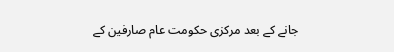جانے کے بعد مرکزی حکومت عام صارفین کے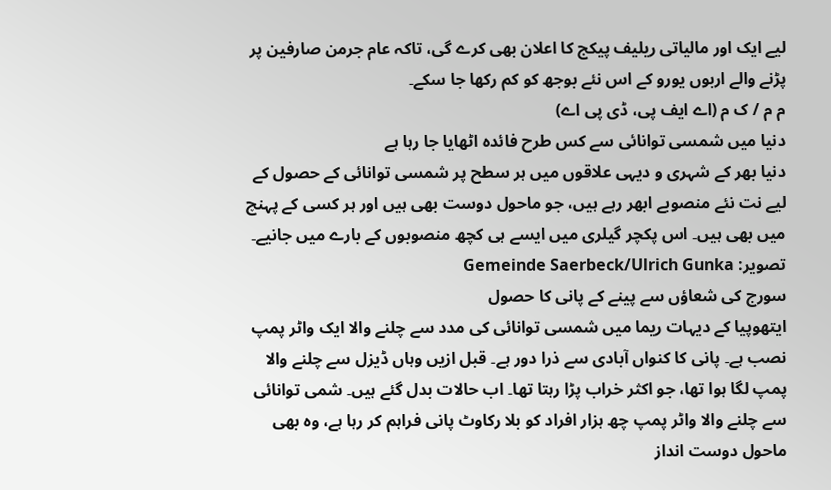لیے ایک اور مالیاتی ریلیف پیکج کا اعلان بھی کرے گی، تاکہ عام جرمن صارفین پر پڑنے والے اربوں یورو کے اس نئے بوجھ کو کم رکھا جا سکے۔
م م / ک م (اے ایف پی، ڈی پی اے)
دنیا میں شمسی توانائی سے کس طرح فائدہ اٹھایا جا رہا ہے
دنيا بھر کے شہری و ديہی علاقوں ميں ہر سطح پر شمسی توانائی کے حصول کے ليے نت نئے منصوبے ابھر رہے ہيں، جو ماحول دوست بھی ہيں اور ہر کسی کے پہنچ ميں بھی ہيں۔ اس پکچر گیلری میں ایسے ہی کچھ منصوبوں کے بارے میں جانیے۔
تصویر: Gemeinde Saerbeck/Ulrich Gunka
سورج کی شعاؤں سے پينے کے پانی کا حصول
ايتھوپيا کے ديہات ريما ميں شمسی توانائی کی مدد سے چلنے والا ايک واٹر پمپ نصب ہے۔ پانی کا کنواں آبادی سے ذرا دور ہے۔ قبل ازيں وہاں ڈيزل سے چلنے والا پمپ لگا ہوا تھا، جو اکثر خراب پڑا رہتا تھا۔ اب حالات بدل گئے ہيں۔ شمی توانائی سے چلنے والا واٹر پمپ چھ ہزار افراد کو بلا رکاوٹ پانی فراہم کر رہا ہے، وہ بھی ماحول دوست انداز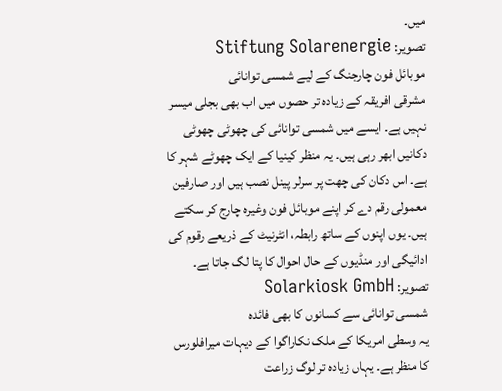ميں۔
تصویر: Stiftung Solarenergie
موبائل فون چارجنگ کے ليے شمسی توانائی
مشرقی افريقہ کے زيادہ تر حصوں ميں اب بھی بجلی ميسر نہيں ہے۔ ايسے ميں شمسی توانائی کی چھوٹی چھوٹی دکانيں ابھر رہی ہيں۔ يہ منظر کينيا کے ايک چھوٹے شہر کا ہے۔ اس دکان کی چھت پر سرلر پينل نصب ہيں اور صارفين معمولی رقم دے کر اپنے موبائل فون وغيرہ چارج کر سکتے ہيں۔ يوں اپنوں کے ساتھ رابطہ، انٹرنيٹ کے ذريعے رقوم کی ادائيگی اور منڈيوں کے حال احوال کا پتا لگ جاتا ہے۔
تصویر: Solarkiosk GmbH
شمسی توانائی سے کسانوں کا بھی فائدہ
يہ وسطی امريکا کے ملک نکاراگوا کے ديہات ميرافلورس کا منظر ہے۔ يہاں زيادہ تر لوگ زراعت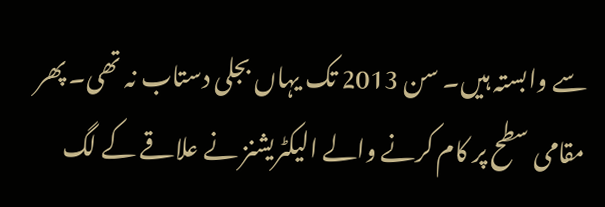سے وابستہ ہيں۔ سن 2013 تک يہاں بجلی دستاب نہ تھی۔ پھر مقامی سطح پر کام کرنے والے اليکٹريشنز نے علاقے کے لگ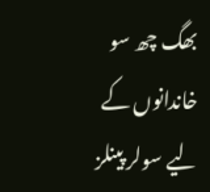بھگ چھ سو خاندانوں کے ليے سولر پينلز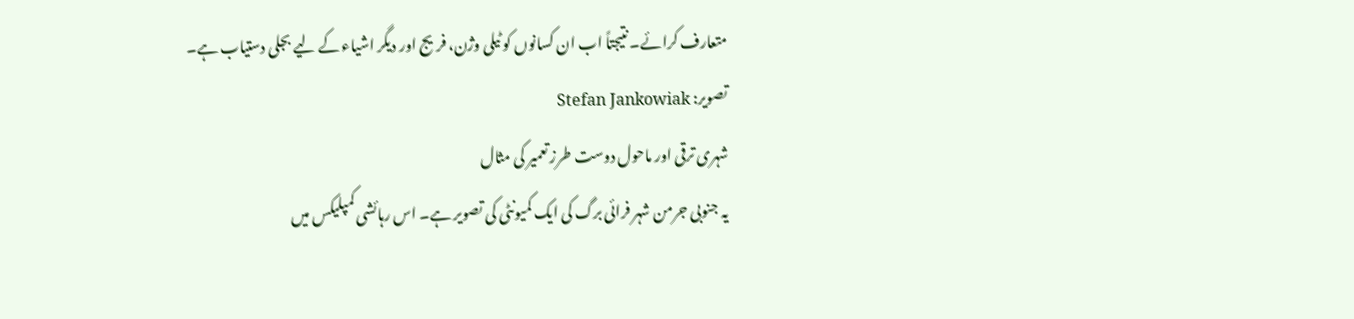متعارف کرائے۔ نتيجتاً اب ان کسانوں کو ٹيلی وژن، فریج اور ديگر اشياء کے ليے بجلی دستياب ہے۔
تصویر: Stefan Jankowiak
شہری ترقی اور ماحول دوست طرز تعمير کی مثال
يہ جنوبی جرمن شہر فرائی برگ کی ايک کميونٹی کی تصوير ہے۔ اس رہائشی کمپليکس ميں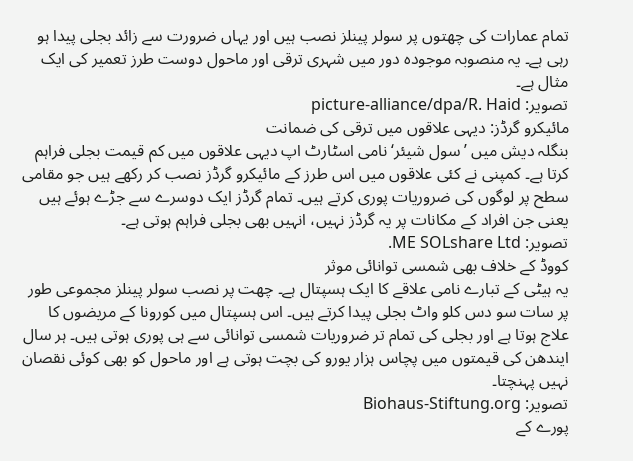تمام عمارات کی چھتوں پر سولر پينلز نصب ہيں اور يہاں ضرورت سے زائد بجلی پيدا ہو رہی ہے۔ يہ منصوبہ موجودہ دور ميں شہری ترقی اور ماحول دوست طرز تعمير کی ايک مثال ہے۔
تصویر: picture-alliance/dpa/R. Haid
مائیکرو گرڈز: ديہی علاقوں ميں ترقی کی ضمانت
بنگلہ ديش ميں ’سول شيئر‘ نامی اسٹارٹ اپ ديہی علاقوں ميں کم قيمت بجلی فراہم کرتا ہے۔ کمپنی نے کئی علاقوں ميں اس طرز کے مائیکرو گرڈز نصب کر رکھے ہيں جو مقامی سطح پر لوگوں کی ضروريات پوری کرتے ہيں۔ تمام گرڈز ايک دوسرے سے جڑے ہوئے ہيں يعنی جن افراد کے مکانات پر يہ گرڈز نہيں، انہيں بھی بجلی فراہم ہوتی ہے۔
تصویر: ME SOLshare Ltd.
کووڈ کے خلاف بھی شمسی توانائی موثر
يہ ہيٹی کے تبارے نامی علاقے کا ايک ہسپتال ہے۔ چھت پر نصب سولر پينلز مجموعی طور پر سات سو دس کلو واٹ بجلی پيدا کرتے ہيں۔ اس ہسپتال ميں کورونا کے مريضوں کا علاج ہوتا ہے اور بجلی کی تمام تر ضروريات شمسی توانائی سے ہی پوری ہوتی ہيں۔ ہر سال ايندھن کی قيمتوں ميں پچاس ہزار يورو کی بچت ہوتی ہے اور ماحول کو بھی کوئی نقصان نہيں پہنچتا۔
تصویر: Biohaus-Stiftung.org
پورے کے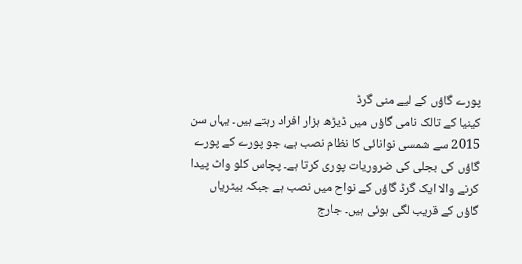پورے گاؤں کے ليے منی گرڈ
کينيا کے تالک نامی گاؤں ميں ڈيڑھ ہزار افراد رہتے ہيں۔ يہاں سن 2015 سے شمسی نوانائی کا نظام نصب ہے، جو پورے کے پورے گاؤں کی بجلی کی ضروريات پوری کرتا ہے۔ پچاس کلو واٹ پيدا کرنے والا ايک گرڈ گاؤں کے نواح ميں نصب ہے جبکہ بيٹرياں گاؤں کے قريب لگی ہوئی ہيں۔ جارج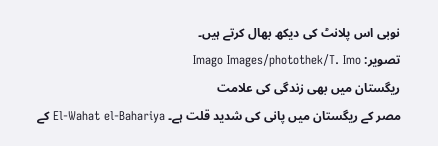نوبی اس پلانٹ کی ديکھ بھال کرتے ہيں۔
تصویر: Imago Images/photothek/T. Imo
ريگستان ميں بھی زندگی کی علامت
مصر کے ريگستان ميں پانی کی شديد قلت ہے۔ El-Wahat el-Bahariya کے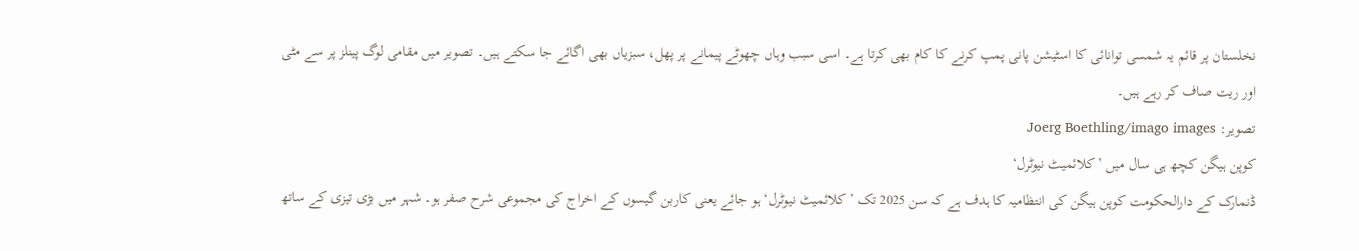نخلستان پر قائم يہ شمسی توانائی کا اسٹيشن پانی پمپ کرنے کا کام بھی کرتا ہے۔ اسی سبب وہاں چھوٹے پيمانے پر پھل، سبزياں بھی اگائے جا سکتے ہيں۔ تصوير ميں مقامی لوگ پينلز پر سے مٹی اور ريت صاف کر رہے ہيں۔
تصویر: Joerg Boethling/imago images
کوپن ہيگن کچھ ہی سال ميں ’کلائميٹ نيوٹرل‘
ڈنمارک کے دارالحکومت کوپن ہيگن کی انتظاميہ کا ہدف ہے کہ سن 2025 تک ’کلائميٹ نيوٹرل‘ ہو جائے يعنی کاربن گیسوں کے اخراج کی مجموعی شرح صفر ہو۔ شہر ميں بڑی تيزی کے ساتھ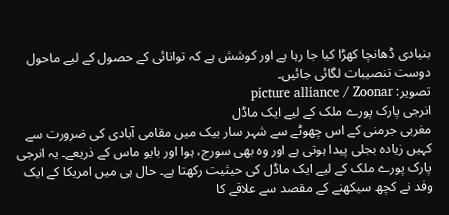بنيادی ڈھانچا کھڑا کيا جا رہا ہے اور کوشش ہے کہ توانائی کے حصول کے ليے ماحول دوست تنصيبات لگائی جائيں۔
تصویر: picture alliance / Zoonar
انرجی پارک پورے ملک کے ليے ايک ماڈل
مغربی جرمنی کے اس چھوٹے سے شہر سار بيک ميں مقامی آبادی کی ضرورت سے کہيں زيادہ بجلی پيدا ہوتی ہے اور وہ بھی سورج، ہوا اور بايو ماس کے ذريعے۔ يہ انرجی پارک پورے ملک کے ليے ايک ماڈل کی حيثيت رکھتا ہے۔ حال ہی ميں امريکا کے ايک وفد نے کچھ سيکھنے کے مقصد سے علاقے کا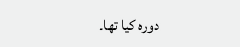دورہ کيا تھا۔